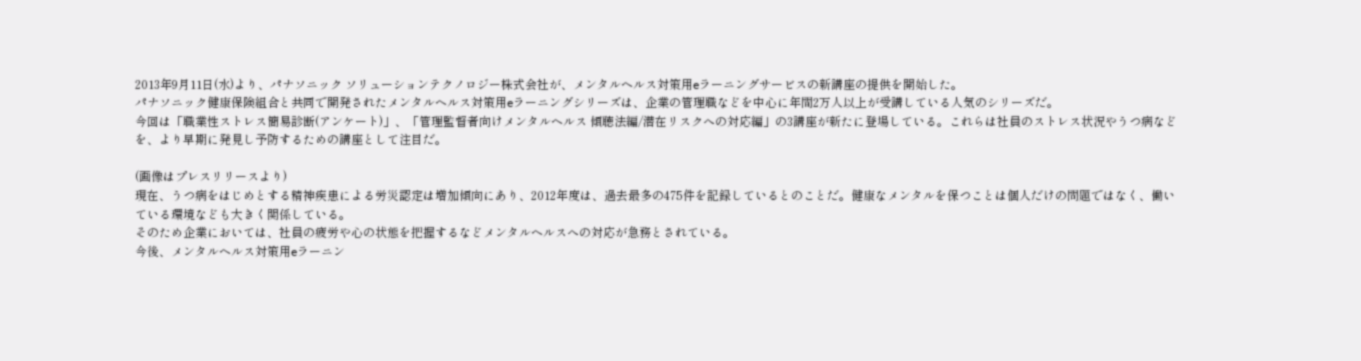2013年9月11日(水)より、パナソニック ソリューションテクノロジー株式会社が、メンタルヘルス対策用eラーニングサービスの新講座の提供を開始した。
パナソニック健康保険組合と共同で開発されたメンタルヘルス対策用eラーニングシリーズは、企業の管理職などを中心に年間2万人以上が受講している人気のシリーズだ。
今回は「職業性ストレス簡易診断(アンケート)」、「管理監督者向けメンタルヘルス 傾聴法編/潜在リスクへの対応編」の3講座が新たに登場している。これらは社員のストレス状況やうつ病などを、より早期に発見し予防するための講座として注目だ。

(画像はプレスリリースより)
現在、うつ病をはじめとする精神疾患による労災認定は増加傾向にあり、2012年度は、過去最多の475件を記録しているとのことだ。健康なメンタルを保つことは個人だけの問題ではなく、働いている環境なども大きく関係している。
そのため企業においては、社員の疲労や心の状態を把握するなどメンタルヘルスへの対応が急務とされている。
今後、メンタルヘルス対策用eラーニン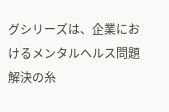グシリーズは、企業におけるメンタルヘルス問題解決の糸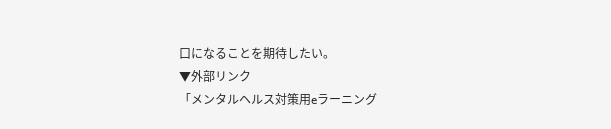口になることを期待したい。
▼外部リンク
「メンタルヘルス対策用eラーニング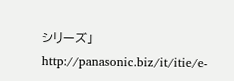シリーズ」
http://panasonic.biz/it/itie/e-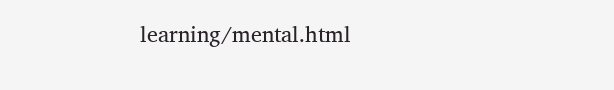learning/mental.html